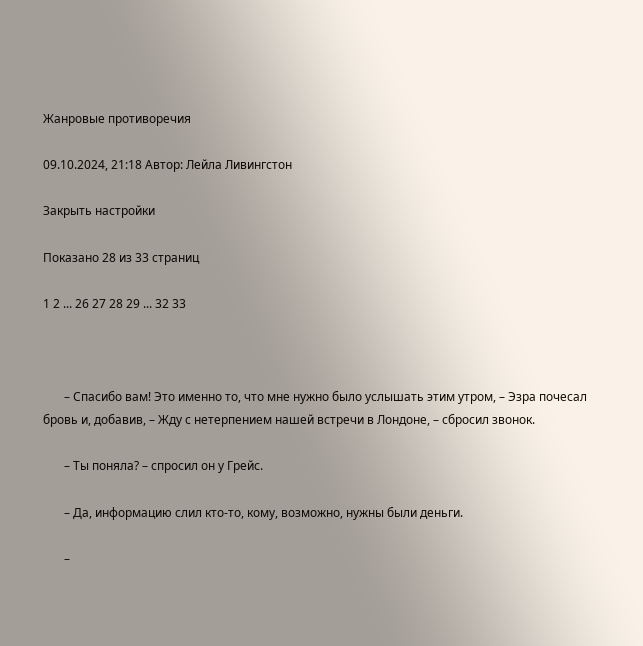Жанровые противоречия

09.10.2024, 21:18 Автор: Лейла Ливингстон

Закрыть настройки

Показано 28 из 33 страниц

1 2 ... 26 27 28 29 ... 32 33



       – Спасибо вам! Это именно то, что мне нужно было услышать этим утром, – Эзра почесал бровь и, добавив, – Жду с нетерпением нашей встречи в Лондоне, – сбросил звонок.

       – Ты поняла? – спросил он у Грейс.

       – Да, информацию слил кто-то, кому, возможно, нужны были деньги.

       –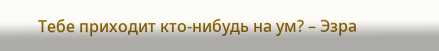Тебе приходит кто-нибудь на ум? – Эзра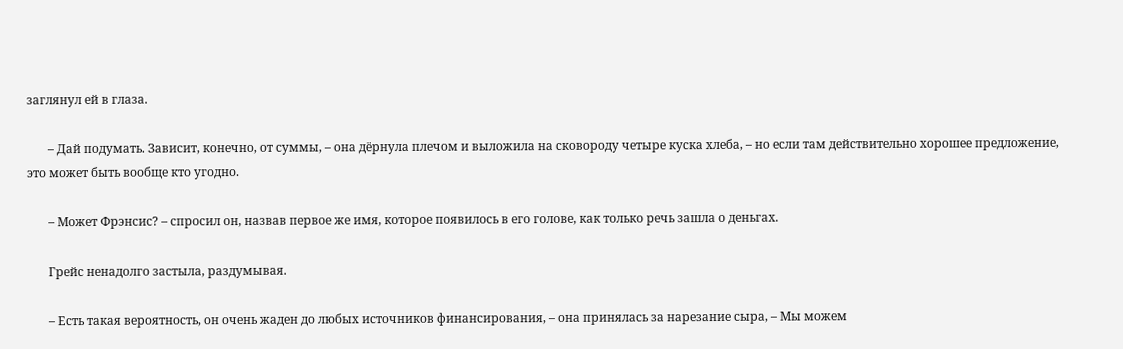заглянул ей в глаза.

       – Дай подумать. Зависит, конечно, от суммы, – она дёрнула плечом и выложила на сковороду четыре куска хлеба, – но если там действительно хорошее предложение, это может быть вообще кто угодно.

       – Может Фрэнсис? – спросил он, назвав первое же имя, которое появилось в его голове, как только речь зашла о деньгах.

       Грейс ненадолго застыла, раздумывая.

       – Есть такая вероятность, он очень жаден до любых источников финансирования, – она принялась за нарезание сыра, – Мы можем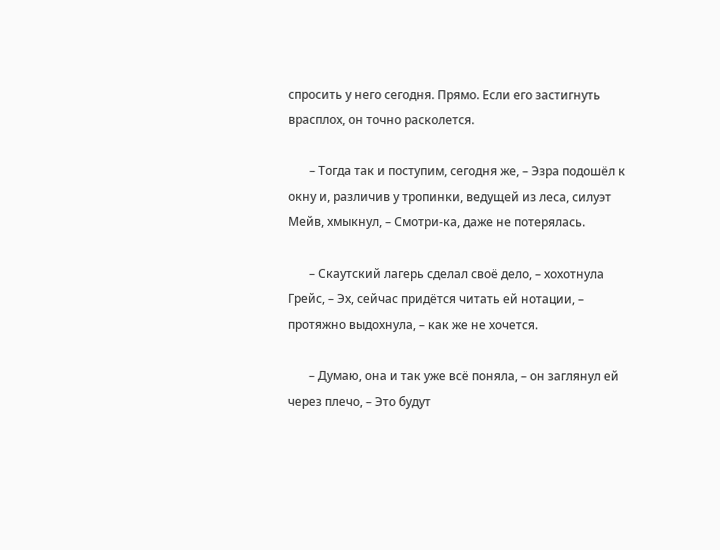спросить у него сегодня. Прямо. Если его застигнуть врасплох, он точно расколется.

       – Тогда так и поступим, сегодня же, – Эзра подошёл к окну и, различив у тропинки, ведущей из леса, силуэт Мейв, хмыкнул, – Смотри-ка, даже не потерялась.

       – Скаутский лагерь сделал своё дело, – хохотнула Грейс, – Эх, сейчас придётся читать ей нотации, – протяжно выдохнула, – как же не хочется.

       – Думаю, она и так уже всё поняла, – он заглянул ей через плечо, – Это будут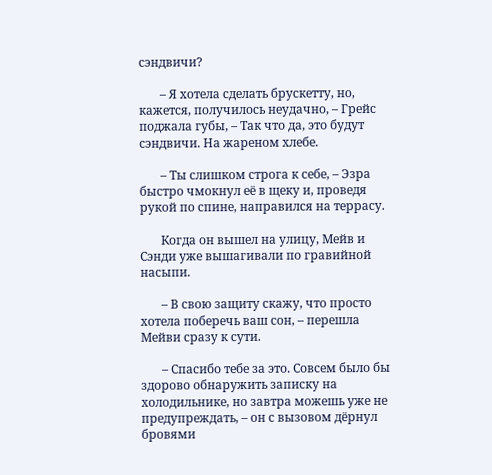сэндвичи?

       – Я хотела сделать брускетту, но, кажется, получилось неудачно, – Грейс поджала губы, – Так что да, это будут сэндвичи. На жареном хлебе.

       – Ты слишком строга к себе, – Эзра быстро чмокнул её в щеку и, проведя рукой по спине, направился на террасу.

       Когда он вышел на улицу, Мейв и Сэнди уже вышагивали по гравийной насыпи.

       – В свою защиту скажу, что просто хотела поберечь ваш сон, – перешла Мейви сразу к сути.

       – Спасибо тебе за это. Совсем было бы здорово обнаружить записку на холодильнике, но завтра можешь уже не предупреждать, – он с вызовом дёрнул бровями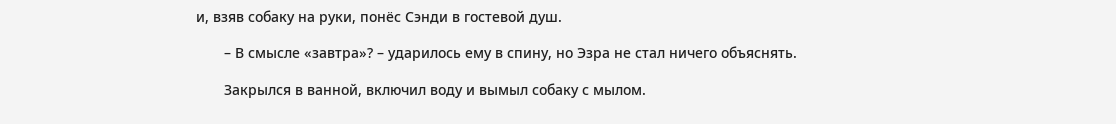и, взяв собаку на руки, понёс Сэнди в гостевой душ.

       – В смысле «завтра»? – ударилось ему в спину, но Эзра не стал ничего объяснять.

       Закрылся в ванной, включил воду и вымыл собаку с мылом.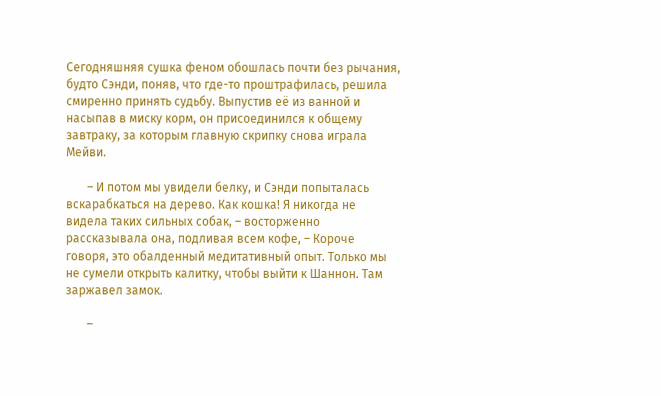Сегодняшняя сушка феном обошлась почти без рычания, будто Сэнди, поняв, что где-то проштрафилась, решила смиренно принять судьбу. Выпустив её из ванной и насыпав в миску корм, он присоединился к общему завтраку, за которым главную скрипку снова играла Мейви.

       – И потом мы увидели белку, и Сэнди попыталась вскарабкаться на дерево. Как кошка! Я никогда не видела таких сильных собак, – восторженно рассказывала она, подливая всем кофе, – Короче говоря, это обалденный медитативный опыт. Только мы не сумели открыть калитку, чтобы выйти к Шаннон. Там заржавел замок.

       –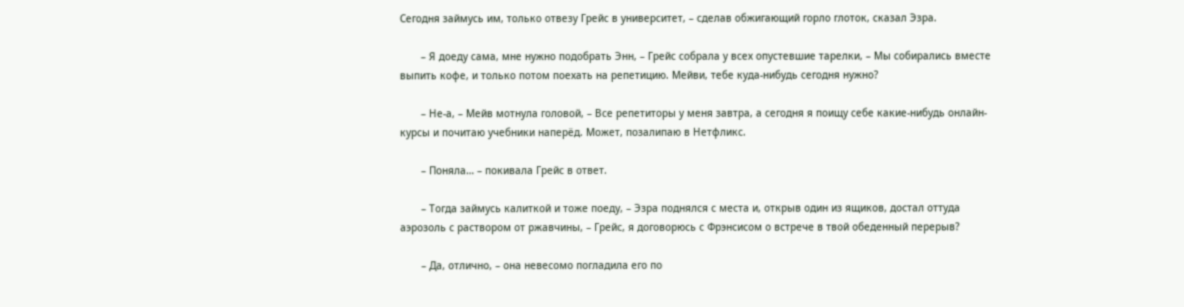Сегодня займусь им, только отвезу Грейс в университет, – сделав обжигающий горло глоток, сказал Эзра.

       – Я доеду сама, мне нужно подобрать Энн, – Грейс собрала у всех опустевшие тарелки, – Мы собирались вместе выпить кофе, и только потом поехать на репетицию. Мейви, тебе куда-нибудь сегодня нужно?

       – Не-а, – Мейв мотнула головой, – Все репетиторы у меня завтра, а сегодня я поищу себе какие-нибудь онлайн-курсы и почитаю учебники наперёд. Может, позалипаю в Нетфликс.

       – Поняла… – покивала Грейс в ответ.

       – Тогда займусь калиткой и тоже поеду, – Эзра поднялся с места и, открыв один из ящиков, достал оттуда аэрозоль с раствором от ржавчины, – Грейс, я договорюсь с Фрэнсисом о встрече в твой обеденный перерыв?

       – Да, отлично, – она невесомо погладила его по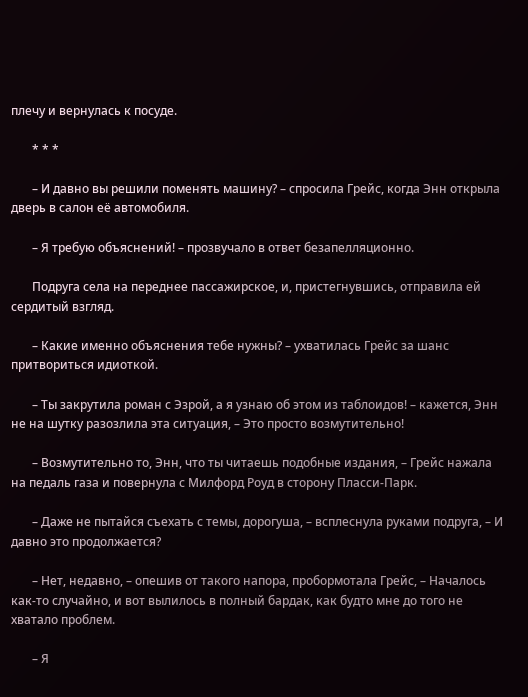плечу и вернулась к посуде.

       * * *

       – И давно вы решили поменять машину? – спросила Грейс, когда Энн открыла дверь в салон её автомобиля.

       – Я требую объяснений! – прозвучало в ответ безапелляционно.

       Подруга села на переднее пассажирское, и, пристегнувшись, отправила ей сердитый взгляд.

       – Какие именно объяснения тебе нужны? – ухватилась Грейс за шанс притвориться идиоткой.

       – Ты закрутила роман с Эзрой, а я узнаю об этом из таблоидов! – кажется, Энн не на шутку разозлила эта ситуация, – Это просто возмутительно!

       – Возмутительно то, Энн, что ты читаешь подобные издания, – Грейс нажала на педаль газа и повернула с Милфорд Роуд в сторону Пласси-Парк.

       – Даже не пытайся съехать с темы, дорогуша, – всплеснула руками подруга, – И давно это продолжается?

       – Нет, недавно, – опешив от такого напора, пробормотала Грейс, – Началось как-то случайно, и вот вылилось в полный бардак, как будто мне до того не хватало проблем.

       – Я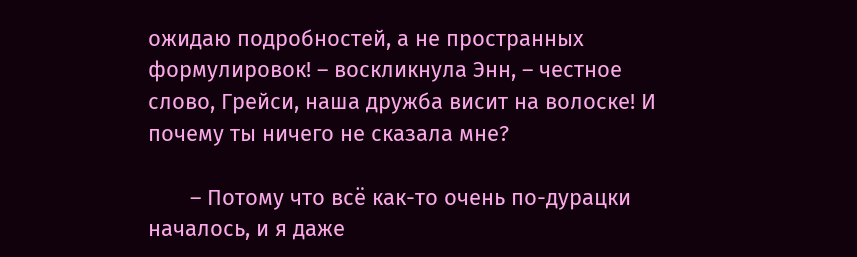ожидаю подробностей, а не пространных формулировок! – воскликнула Энн, – честное слово, Грейси, наша дружба висит на волоске! И почему ты ничего не сказала мне?

       – Потому что всё как-то очень по-дурацки началось, и я даже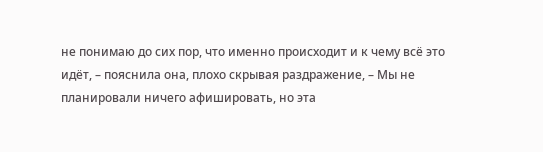не понимаю до сих пор, что именно происходит и к чему всё это идёт, – пояснила она, плохо скрывая раздражение, – Мы не планировали ничего афишировать, но эта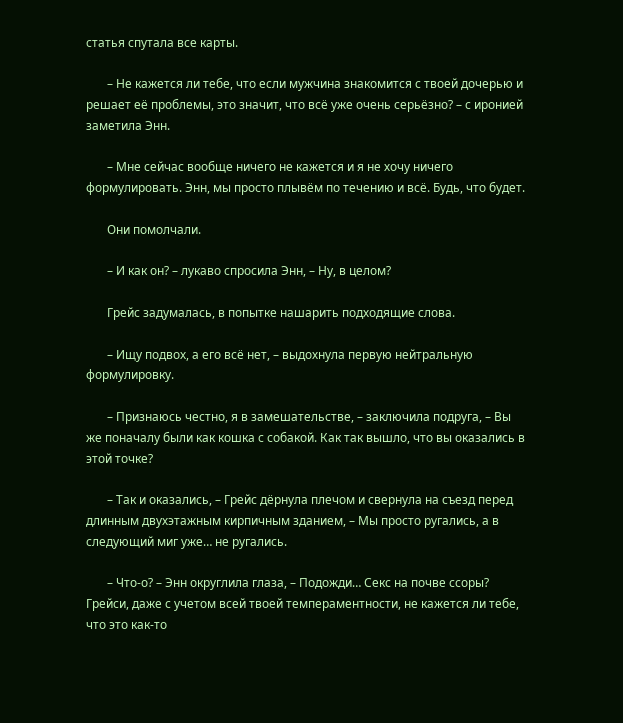статья спутала все карты.

       – Не кажется ли тебе, что если мужчина знакомится с твоей дочерью и решает её проблемы, это значит, что всё уже очень серьёзно? – с иронией заметила Энн.

       – Мне сейчас вообще ничего не кажется и я не хочу ничего формулировать. Энн, мы просто плывём по течению и всё. Будь, что будет.

       Они помолчали.

       – И как он? – лукаво спросила Энн, – Ну, в целом?

       Грейс задумалась, в попытке нашарить подходящие слова.

       – Ищу подвох, а его всё нет, – выдохнула первую нейтральную формулировку.

       – Признаюсь честно, я в замешательстве, – заключила подруга, – Вы же поначалу были как кошка с собакой. Как так вышло, что вы оказались в этой точке?

       – Так и оказались, – Грейс дёрнула плечом и свернула на съезд перед длинным двухэтажным кирпичным зданием, – Мы просто ругались, а в следующий миг уже… не ругались.

       – Что-о? – Энн округлила глаза, – Подожди… Секс на почве ссоры? Грейси, даже с учетом всей твоей темпераментности, не кажется ли тебе, что это как-то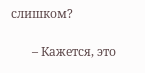слишком?

       – Кажется, это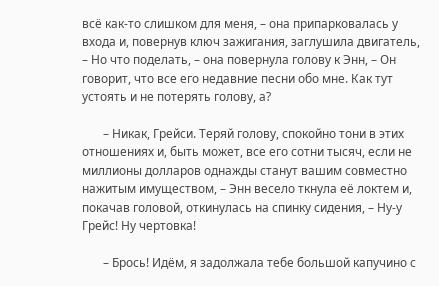всё как-то слишком для меня, – она припарковалась у входа и, повернув ключ зажигания, заглушила двигатель, – Но что поделать, – она повернула голову к Энн, – Он говорит, что все его недавние песни обо мне. Как тут устоять и не потерять голову, а?

       – Никак, Грейси. Теряй голову, спокойно тони в этих отношениях и, быть может, все его сотни тысяч, если не миллионы долларов однажды станут вашим совместно нажитым имуществом, – Энн весело ткнула её локтем и, покачав головой, откинулась на спинку сидения, – Ну-у Грейс! Ну чертовка!

       – Брось! Идём, я задолжала тебе большой капучино с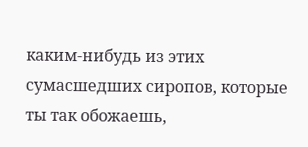каким-нибудь из этих сумасшедших сиропов, которые ты так обожаешь,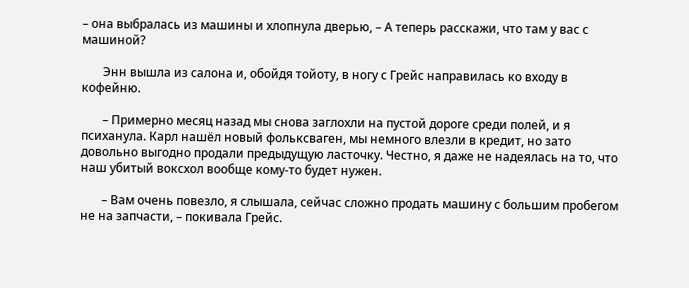– она выбралась из машины и хлопнула дверью, – А теперь расскажи, что там у вас с машиной?

       Энн вышла из салона и, обойдя тойоту, в ногу с Грейс направилась ко входу в кофейню.

       – Примерно месяц назад мы снова заглохли на пустой дороге среди полей, и я психанула. Карл нашёл новый фольксваген, мы немного влезли в кредит, но зато довольно выгодно продали предыдущую ласточку. Честно, я даже не надеялась на то, что наш убитый воксхол вообще кому-то будет нужен.

       – Вам очень повезло, я слышала, сейчас сложно продать машину с большим пробегом не на запчасти, – покивала Грейс.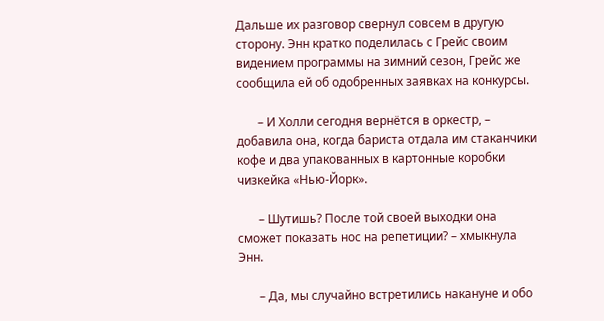Дальше их разговор свернул совсем в другую сторону. Энн кратко поделилась с Грейс своим видением программы на зимний сезон, Грейс же сообщила ей об одобренных заявках на конкурсы.

       – И Холли сегодня вернётся в оркестр, – добавила она, когда бариста отдала им стаканчики кофе и два упакованных в картонные коробки чизкейка «Нью-Йорк».

       – Шутишь? После той своей выходки она сможет показать нос на репетиции? – хмыкнула Энн.

       – Да, мы случайно встретились накануне и обо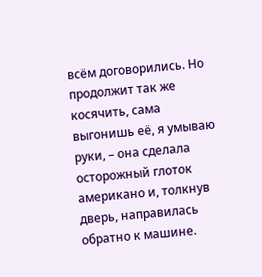всём договорились. Но продолжит так же косячить, сама выгонишь её, я умываю руки, – она сделала осторожный глоток американо и, толкнув дверь, направилась обратно к машине.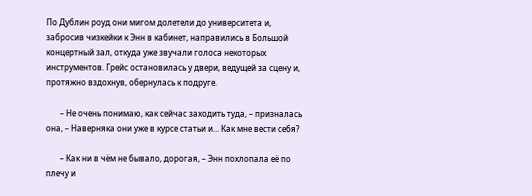По Дублин роуд они мигом долетели до университета и, забросив чизкейки к Энн в кабинет, направились в Большой концертный зал, откуда уже звучали голоса некоторых инструментов. Грейс остановилась у двери, ведущей за сцену и, протяжно вздохнув, обернулась к подруге.

       – Не очень понимаю, как сейчас заходить туда, – призналась она, – Наверняка они уже в курсе статьи и… Как мне вести себя?

       – Как ни в чём не бывало, дорогая, – Энн похлопала её по плечу и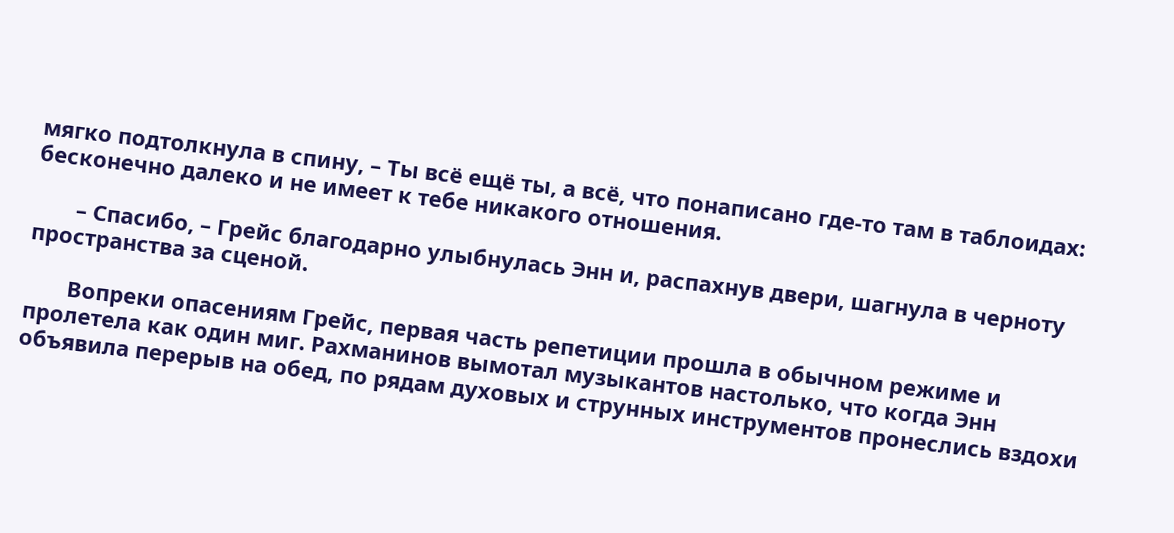мягко подтолкнула в спину, – Ты всё ещё ты, а всё, что понаписано где-то там в таблоидах: бесконечно далеко и не имеет к тебе никакого отношения.

       – Спасибо, – Грейс благодарно улыбнулась Энн и, распахнув двери, шагнула в черноту пространства за сценой.

       Вопреки опасениям Грейс, первая часть репетиции прошла в обычном режиме и пролетела как один миг. Рахманинов вымотал музыкантов настолько, что когда Энн объявила перерыв на обед, по рядам духовых и струнных инструментов пронеслись вздохи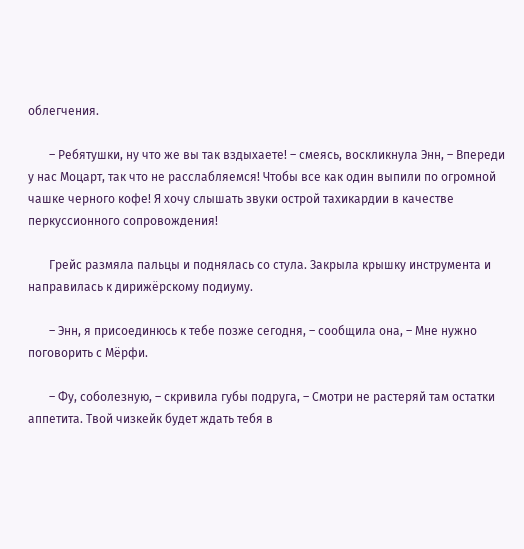облегчения.

       – Ребятушки, ну что же вы так вздыхаете! – смеясь, воскликнула Энн, – Впереди у нас Моцарт, так что не расслабляемся! Чтобы все как один выпили по огромной чашке черного кофе! Я хочу слышать звуки острой тахикардии в качестве перкуссионного сопровождения!

       Грейс размяла пальцы и поднялась со стула. Закрыла крышку инструмента и направилась к дирижёрскому подиуму.

       – Энн, я присоединюсь к тебе позже сегодня, – сообщила она, – Мне нужно поговорить с Мёрфи.

       – Фу, соболезную, – скривила губы подруга, – Смотри не растеряй там остатки аппетита. Твой чизкейк будет ждать тебя в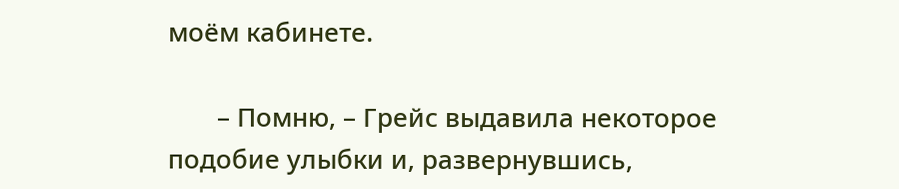моём кабинете.

       – Помню, – Грейс выдавила некоторое подобие улыбки и, развернувшись,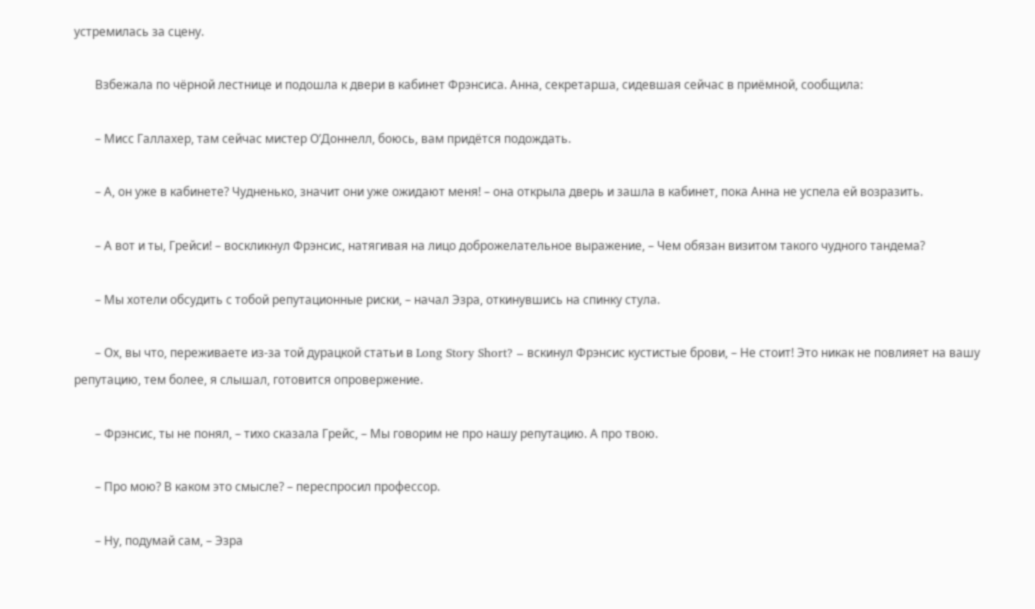устремилась за сцену.

       Взбежала по чёрной лестнице и подошла к двери в кабинет Фрэнсиса. Анна, секретарша, сидевшая сейчас в приёмной, сообщила:

       – Мисс Галлахер, там сейчас мистер О’Доннелл, боюсь, вам придётся подождать.

       – А, он уже в кабинете? Чудненько, значит они уже ожидают меня! – она открыла дверь и зашла в кабинет, пока Анна не успела ей возразить.

       – А вот и ты, Грейси! – воскликнул Фрэнсис, натягивая на лицо доброжелательное выражение, – Чем обязан визитом такого чудного тандема?

       – Мы хотели обсудить с тобой репутационные риски, – начал Эзра, откинувшись на спинку стула.

       – Ох, вы что, переживаете из-за той дурацкой статьи в Long Story Short? – вскинул Фрэнсис кустистые брови, – Не стоит! Это никак не повлияет на вашу репутацию, тем более, я слышал, готовится опровержение.

       – Фрэнсис, ты не понял, – тихо сказала Грейс, – Мы говорим не про нашу репутацию. А про твою.

       – Про мою? В каком это смысле? – переспросил профессор.

       – Ну, подумай сам, – Эзра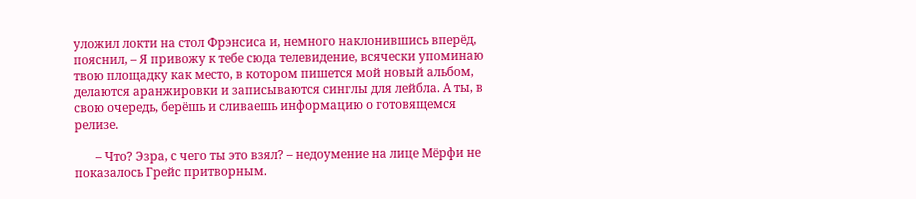уложил локти на стол Фрэнсиса и, немного наклонившись вперёд, пояснил, – Я привожу к тебе сюда телевидение, всячески упоминаю твою площадку как место, в котором пишется мой новый альбом, делаются аранжировки и записываются синглы для лейбла. А ты, в свою очередь, берёшь и сливаешь информацию о готовящемся релизе.

       – Что? Эзра, с чего ты это взял? – недоумение на лице Мёрфи не показалось Грейс притворным.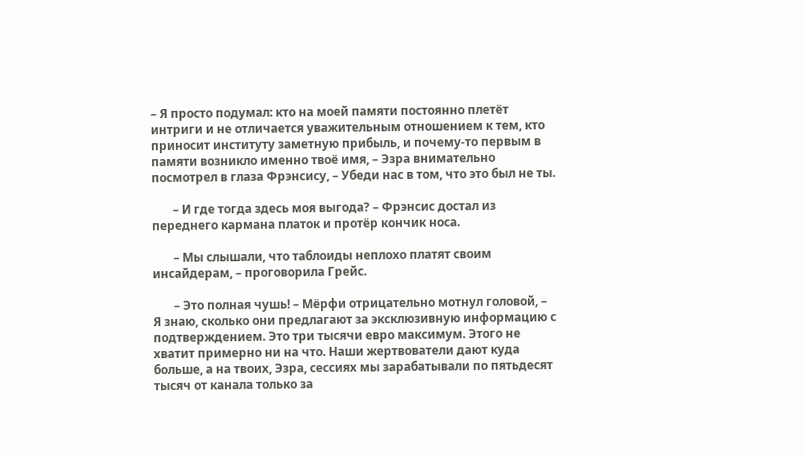– Я просто подумал: кто на моей памяти постоянно плетёт интриги и не отличается уважительным отношением к тем, кто приносит институту заметную прибыль, и почему-то первым в памяти возникло именно твоё имя, – Эзра внимательно посмотрел в глаза Фрэнсису, – Убеди нас в том, что это был не ты.

       – И где тогда здесь моя выгода? – Фрэнсис достал из переднего кармана платок и протёр кончик носа.

       – Мы слышали, что таблоиды неплохо платят своим инсайдерам, – проговорила Грейс.

       – Это полная чушь! – Мёрфи отрицательно мотнул головой, – Я знаю, сколько они предлагают за эксклюзивную информацию с подтверждением. Это три тысячи евро максимум. Этого не хватит примерно ни на что. Наши жертвователи дают куда больше, а на твоих, Эзра, сессиях мы зарабатывали по пятьдесят тысяч от канала только за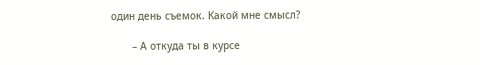один день съемок. Какой мне смысл?

       – А откуда ты в курсе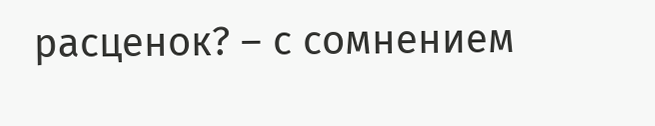расценок? – с сомнением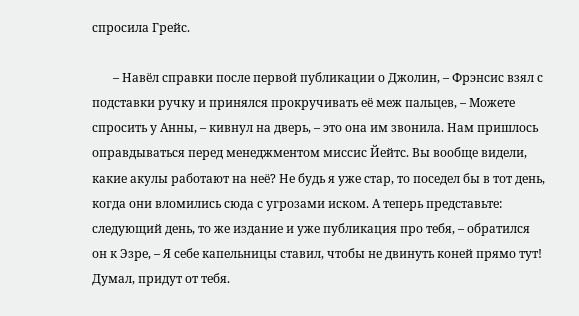спросила Грейс.

       – Навёл справки после первой публикации о Джолин, – Фрэнсис взял с подставки ручку и принялся прокручивать её меж пальцев, – Можете спросить у Анны, – кивнул на дверь, – это она им звонила. Нам пришлось оправдываться перед менеджментом миссис Йейтс. Вы вообще видели, какие акулы работают на неё? Не будь я уже стар, то поседел бы в тот день, когда они вломились сюда с угрозами иском. А теперь представьте: следующий день, то же издание и уже публикация про тебя, – обратился он к Эзре, – Я себе капельницы ставил, чтобы не двинуть коней прямо тут! Думал, придут от тебя.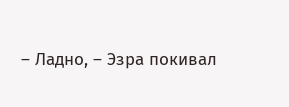– Ладно, – Эзра покивал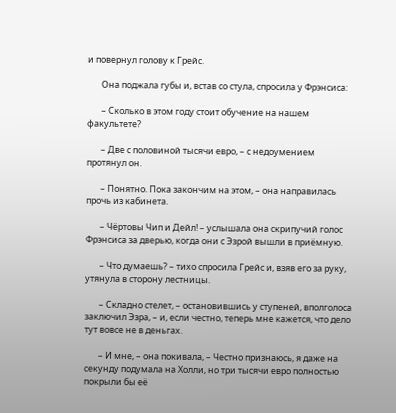и повернул голову к Грейс.

       Она поджала губы и, встав со стула, спросила у Фрэнсиса:

       – Сколько в этом году стоит обучение на нашем факультете?

       – Две с половиной тысячи евро, – с недоумением протянул он.

       – Понятно. Пока закончим на этом, – она направилась прочь из кабинета.

       – Чёртовы Чип и Дейл! – услышала она скрипучий голос Фрэнсиса за дверью, когда они с Эзрой вышли в приёмную.

       – Что думаешь? – тихо спросила Грейс и, взяв его за руку, утянула в сторону лестницы.

       – Складно стелет, – остановившись у ступеней, вполголоса заключил Эзра, – и, если честно, теперь мне кажется, что дело тут вовсе не в деньгах.

       – И мне, – она покивала, – Честно признаюсь, я даже на секунду подумала на Холли, но три тысячи евро полностью покрыли бы её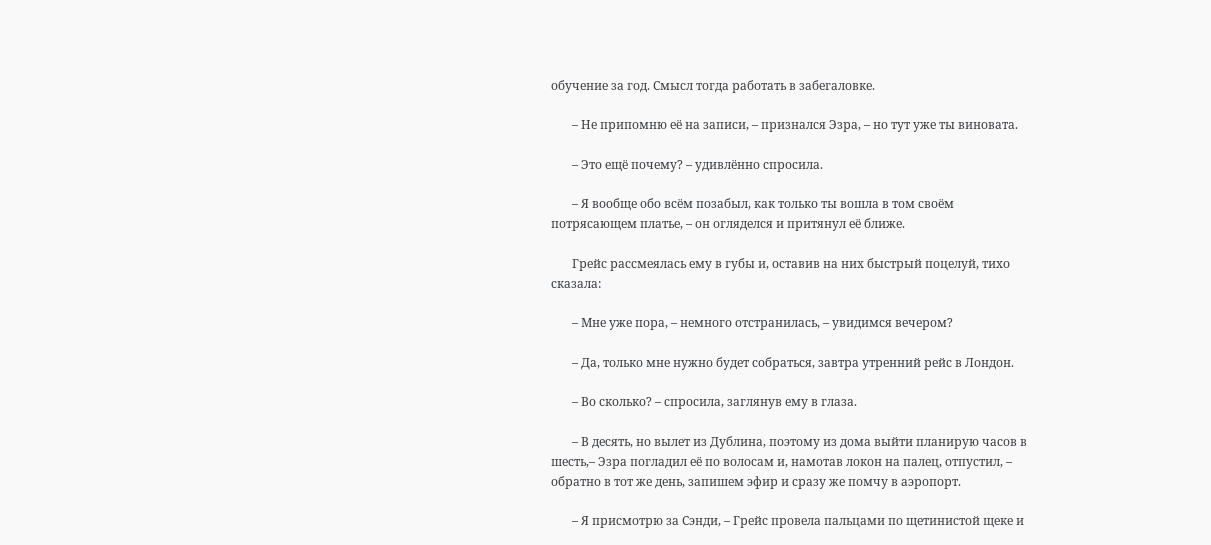обучение за год. Смысл тогда работать в забегаловке.

       – Не припомню её на записи, – признался Эзра, – но тут уже ты виновата.

       – Это ещё почему? – удивлённо спросила.

       – Я вообще обо всём позабыл, как только ты вошла в том своём потрясающем платье, – он огляделся и притянул её ближе.

       Грейс рассмеялась ему в губы и, оставив на них быстрый поцелуй, тихо сказала:

       – Мне уже пора, – немного отстранилась, – увидимся вечером?

       – Да, только мне нужно будет собраться, завтра утренний рейс в Лондон.

       – Во сколько? – спросила, заглянув ему в глаза.

       – В десять, но вылет из Дублина, поэтому из дома выйти планирую часов в шесть,– Эзра погладил её по волосам и, намотав локон на палец, отпустил, – обратно в тот же день, запишем эфир и сразу же помчу в аэропорт.

       – Я присмотрю за Сэнди, – Грейс провела пальцами по щетинистой щеке и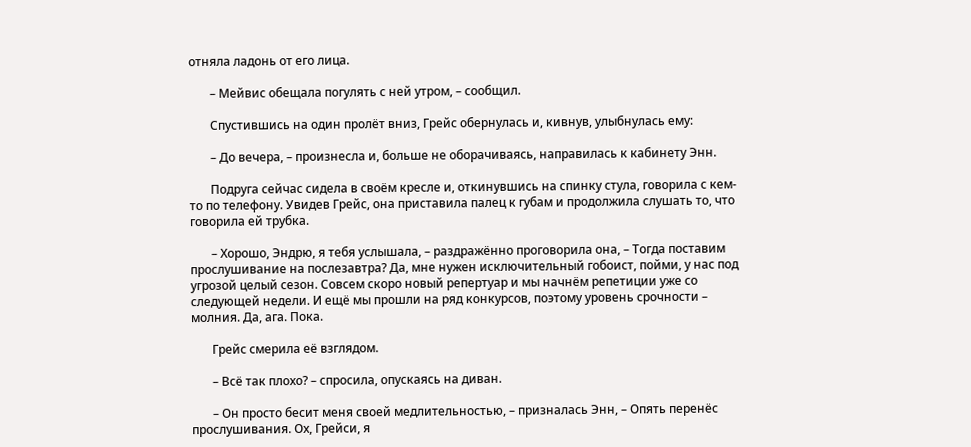отняла ладонь от его лица.

       – Мейвис обещала погулять с ней утром, – сообщил.

       Спустившись на один пролёт вниз, Грейс обернулась и, кивнув, улыбнулась ему:

       – До вечера, – произнесла и, больше не оборачиваясь, направилась к кабинету Энн.

       Подруга сейчас сидела в своём кресле и, откинувшись на спинку стула, говорила с кем-то по телефону. Увидев Грейс, она приставила палец к губам и продолжила слушать то, что говорила ей трубка.

       – Хорошо, Эндрю, я тебя услышала, – раздражённо проговорила она, – Тогда поставим прослушивание на послезавтра? Да, мне нужен исключительный гобоист, пойми, у нас под угрозой целый сезон. Совсем скоро новый репертуар и мы начнём репетиции уже со следующей недели. И ещё мы прошли на ряд конкурсов, поэтому уровень срочности – молния. Да, ага. Пока.

       Грейс смерила её взглядом.

       – Всё так плохо? – спросила, опускаясь на диван.

       – Он просто бесит меня своей медлительностью, – призналась Энн, – Опять перенёс прослушивания. Ох, Грейси, я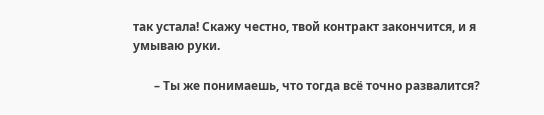так устала! Скажу честно, твой контракт закончится, и я умываю руки.

       – Ты же понимаешь, что тогда всё точно развалится?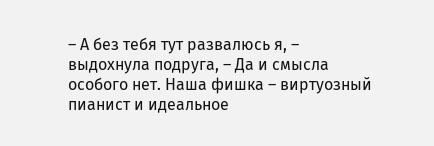– А без тебя тут развалюсь я, – выдохнула подруга, – Да и смысла особого нет. Наша фишка – виртуозный пианист и идеальное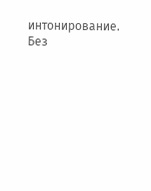интонирование. Без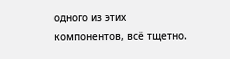одного из этих компонентов, всё тщетно.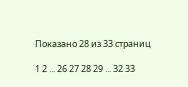Показано 28 из 33 страниц

1 2 ... 26 27 28 29 ... 32 33